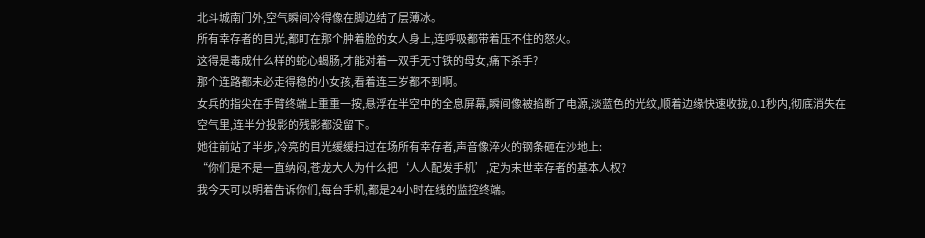北斗城南门外,空气瞬间冷得像在脚边结了层薄冰。
所有幸存者的目光,都盯在那个肿着脸的女人身上,连呼吸都带着压不住的怒火。
这得是毒成什么样的蛇心蝎肠,才能对着一双手无寸铁的母女,痛下杀手?
那个连路都未必走得稳的小女孩,看着连三岁都不到啊。
女兵的指尖在手臂终端上重重一按,悬浮在半空中的全息屏幕,瞬间像被掐断了电源,淡蓝色的光纹,顺着边缘快速收拢,0.1秒内,彻底消失在空气里,连半分投影的残影都没留下。
她往前站了半步,冷亮的目光缓缓扫过在场所有幸存者,声音像淬火的钢条砸在沙地上:
“你们是不是一直纳闷,苍龙大人为什么把‘人人配发手机’,定为末世幸存者的基本人权?
我今天可以明着告诉你们,每台手机,都是24小时在线的监控终端。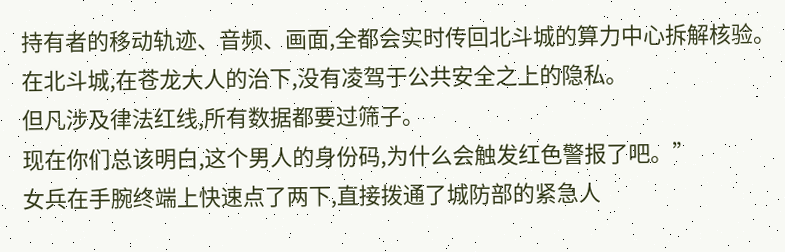持有者的移动轨迹、音频、画面,全都会实时传回北斗城的算力中心拆解核验。
在北斗城,在苍龙大人的治下,没有凌驾于公共安全之上的隐私。
但凡涉及律法红线,所有数据都要过筛子。
现在你们总该明白,这个男人的身份码,为什么会触发红色警报了吧。”
女兵在手腕终端上快速点了两下,直接拨通了城防部的紧急人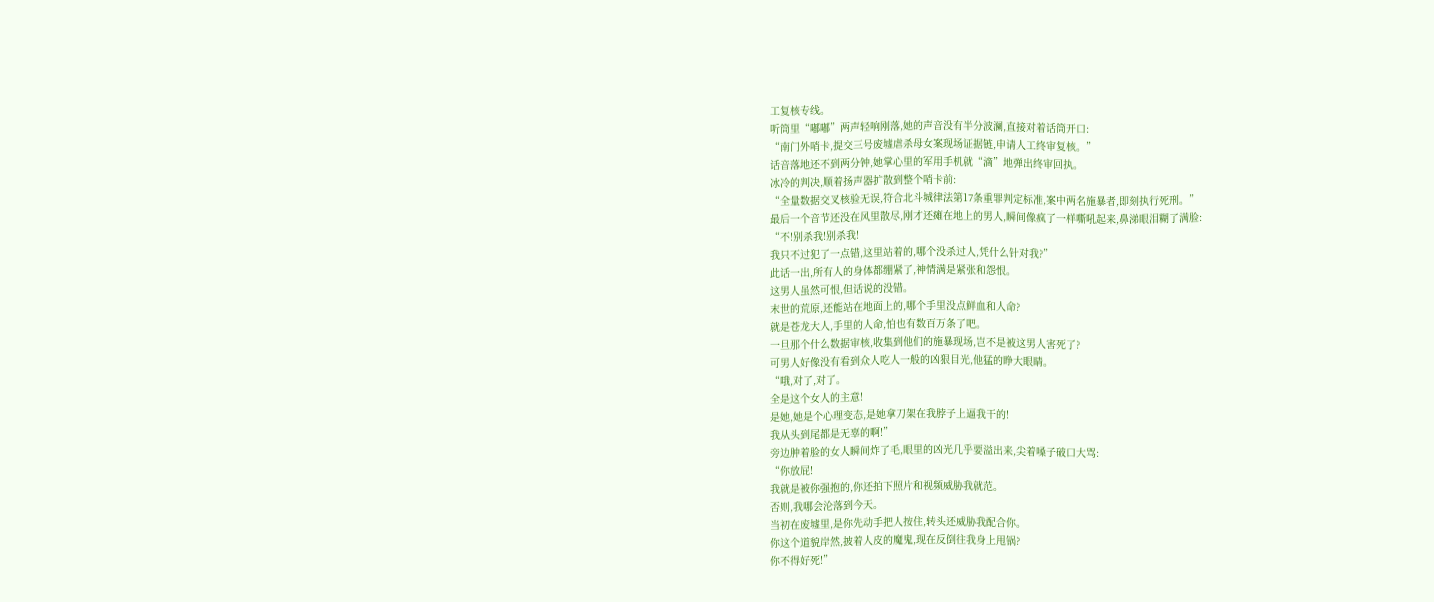工复核专线。
听筒里“嘟嘟”两声轻响刚落,她的声音没有半分波澜,直接对着话筒开口:
“南门外哨卡,提交三号废墟虐杀母女案现场证据链,申请人工终审复核。”
话音落地还不到两分钟,她掌心里的军用手机就“滴”地弹出终审回执。
冰冷的判决,顺着扬声器扩散到整个哨卡前:
“全量数据交叉核验无误,符合北斗城律法第17条重罪判定标准,案中两名施暴者,即刻执行死刑。”
最后一个音节还没在风里散尽,刚才还瘫在地上的男人,瞬间像疯了一样嘶吼起来,鼻涕眼泪糊了满脸:
“不!别杀我!别杀我!
我只不过犯了一点错,这里站着的,哪个没杀过人,凭什么针对我?”
此话一出,所有人的身体都绷紧了,神情满是紧张和怨恨。
这男人虽然可恨,但话说的没错。
末世的荒原,还能站在地面上的,哪个手里没点鲜血和人命?
就是苍龙大人,手里的人命,怕也有数百万条了吧。
一旦那个什么数据审核,收集到他们的施暴现场,岂不是被这男人害死了?
可男人好像没有看到众人吃人一般的凶狠目光,他猛的睁大眼睛。
“哦,对了,对了。
全是这个女人的主意!
是她,她是个心理变态,是她拿刀架在我脖子上逼我干的!
我从头到尾都是无辜的啊!”
旁边肿着脸的女人瞬间炸了毛,眼里的凶光几乎要溢出来,尖着嗓子破口大骂:
“你放屁!
我就是被你强抱的,你还拍下照片和视频威胁我就范。
否则,我哪会沦落到今天。
当初在废墟里,是你先动手把人按住,转头还威胁我配合你。
你这个道貌岸然,披着人皮的魔鬼,现在反倒往我身上甩锅?
你不得好死!”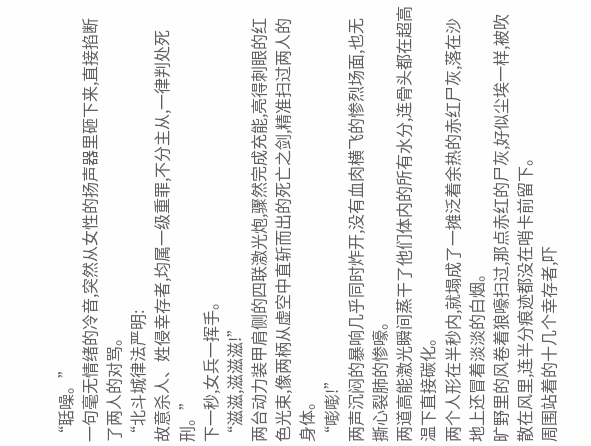“聒噪。”
一句毫无情绪的冷音,突然从女性的扬声器里砸下来,直接掐断了两人的对骂。
“北斗城律法严明:
故意杀人、姓侵幸存者,均属一级重罪,不分主从,一律判处死刑。”
下一秒,女兵一挥手。
“滋滋,滋滋滋!”
两台动力装甲肩侧的四联激光炮,骤然完成充能,亮得刺眼的红色光束,像两柄从虚空中直斩而出的死亡之剑,精准扫过两人的身体。
“嘭嘭!”
两声沉闷的暴响几乎同时炸开,没有血肉横飞的惨烈场面,也无撕心裂肺的惨嚎。
两道高能激光瞬间蒸干了他们体内的所有水分,连骨头都在超高温下直接碳化。
两个人形在半秒内,就塌成了一摊泛着余热的赤红尸灰,落在沙地上还冒着淡淡的白烟。
旷野里的风卷着狼嚎扫过,那点赤红的尸灰,好似尘埃一样,被吹散在风里,连半分痕迹都没在哨卡前留下。
周围站着的十几个幸存者,吓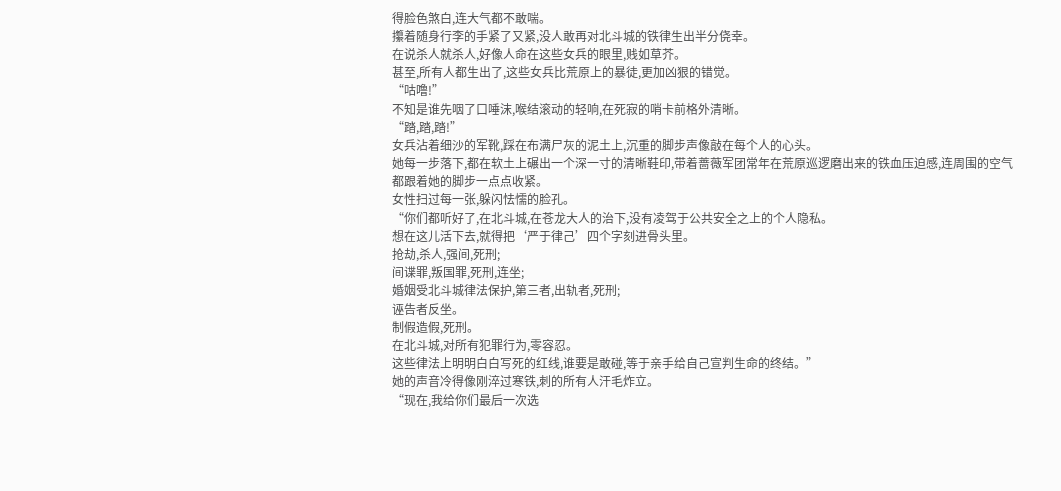得脸色煞白,连大气都不敢喘。
攥着随身行李的手紧了又紧,没人敢再对北斗城的铁律生出半分侥幸。
在说杀人就杀人,好像人命在这些女兵的眼里,贱如草芥。
甚至,所有人都生出了,这些女兵比荒原上的暴徒,更加凶狠的错觉。
“咕噜!”
不知是谁先咽了口唾沫,喉结滚动的轻响,在死寂的哨卡前格外清晰。
“踏,踏,踏!”
女兵沾着细沙的军靴,踩在布满尸灰的泥土上,沉重的脚步声像敲在每个人的心头。
她每一步落下,都在软土上碾出一个深一寸的清晰鞋印,带着蔷薇军团常年在荒原巡逻磨出来的铁血压迫感,连周围的空气都跟着她的脚步一点点收紧。
女性扫过每一张,躲闪怯懦的脸孔。
“你们都听好了,在北斗城,在苍龙大人的治下,没有凌驾于公共安全之上的个人隐私。
想在这儿活下去,就得把‘严于律己’四个字刻进骨头里。
抢劫,杀人,强间,死刑;
间谍罪,叛国罪,死刑,连坐;
婚姻受北斗城律法保护,第三者,出轨者,死刑;
诬告者反坐。
制假造假,死刑。
在北斗城,对所有犯罪行为,零容忍。
这些律法上明明白白写死的红线,谁要是敢碰,等于亲手给自己宣判生命的终结。”
她的声音冷得像刚淬过寒铁,刺的所有人汗毛炸立。
“现在,我给你们最后一次选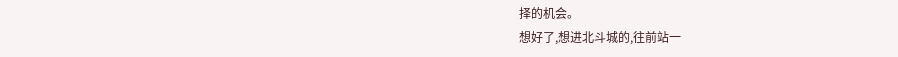择的机会。
想好了,想进北斗城的,往前站一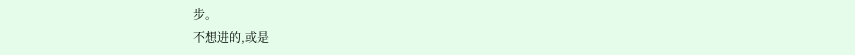步。
不想进的,或是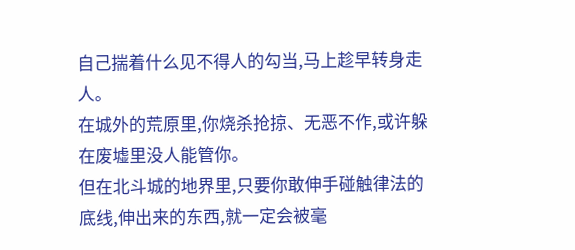自己揣着什么见不得人的勾当,马上趁早转身走人。
在城外的荒原里,你烧杀抢掠、无恶不作,或许躲在废墟里没人能管你。
但在北斗城的地界里,只要你敢伸手碰触律法的底线,伸出来的东西,就一定会被毫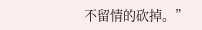不留情的砍掉。”